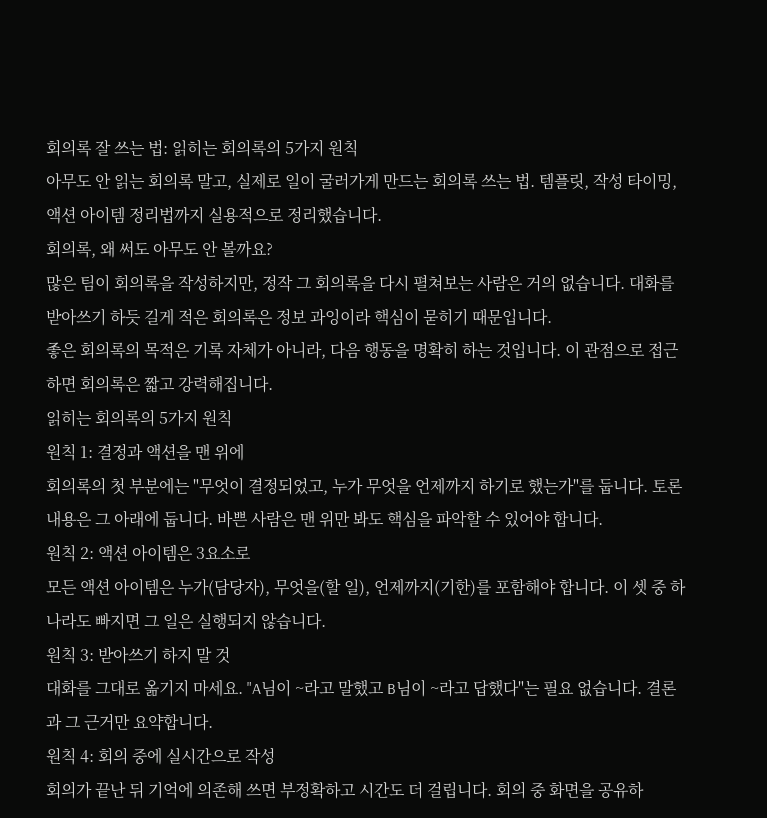회의록 잘 쓰는 법: 읽히는 회의록의 5가지 원칙
아무도 안 읽는 회의록 말고, 실제로 일이 굴러가게 만드는 회의록 쓰는 법. 템플릿, 작성 타이밍, 액션 아이템 정리법까지 실용적으로 정리했습니다.
회의록, 왜 써도 아무도 안 볼까요?
많은 팀이 회의록을 작성하지만, 정작 그 회의록을 다시 펼쳐보는 사람은 거의 없습니다. 대화를 받아쓰기 하듯 길게 적은 회의록은 정보 과잉이라 핵심이 묻히기 때문입니다.
좋은 회의록의 목적은 기록 자체가 아니라, 다음 행동을 명확히 하는 것입니다. 이 관점으로 접근하면 회의록은 짧고 강력해집니다.
읽히는 회의록의 5가지 원칙
원칙 1: 결정과 액션을 맨 위에
회의록의 첫 부분에는 "무엇이 결정되었고, 누가 무엇을 언제까지 하기로 했는가"를 둡니다. 토론 내용은 그 아래에 둡니다. 바쁜 사람은 맨 위만 봐도 핵심을 파악할 수 있어야 합니다.
원칙 2: 액션 아이템은 3요소로
모든 액션 아이템은 누가(담당자), 무엇을(할 일), 언제까지(기한)를 포함해야 합니다. 이 셋 중 하나라도 빠지면 그 일은 실행되지 않습니다.
원칙 3: 받아쓰기 하지 말 것
대화를 그대로 옮기지 마세요. "A님이 ~라고 말했고 B님이 ~라고 답했다"는 필요 없습니다. 결론과 그 근거만 요약합니다.
원칙 4: 회의 중에 실시간으로 작성
회의가 끝난 뒤 기억에 의존해 쓰면 부정확하고 시간도 더 걸립니다. 회의 중 화면을 공유하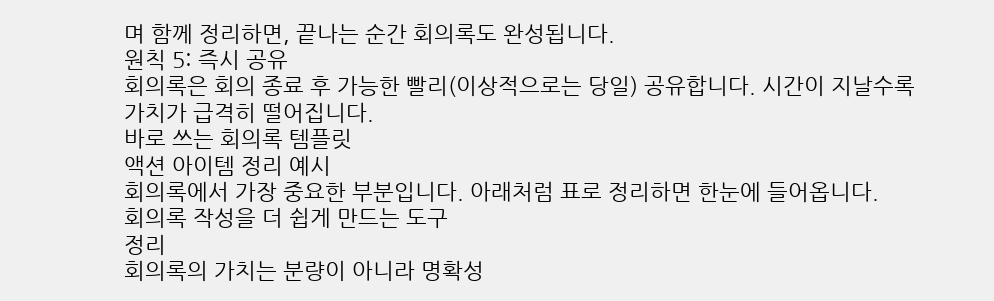며 함께 정리하면, 끝나는 순간 회의록도 완성됩니다.
원칙 5: 즉시 공유
회의록은 회의 종료 후 가능한 빨리(이상적으로는 당일) 공유합니다. 시간이 지날수록 가치가 급격히 떨어집니다.
바로 쓰는 회의록 템플릿
액션 아이템 정리 예시
회의록에서 가장 중요한 부분입니다. 아래처럼 표로 정리하면 한눈에 들어옵니다.
회의록 작성을 더 쉽게 만드는 도구
정리
회의록의 가치는 분량이 아니라 명확성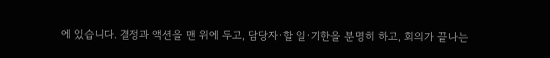에 있습니다. 결정과 액션을 맨 위에 두고, 담당자·할 일·기한을 분명히 하고, 회의가 끝나는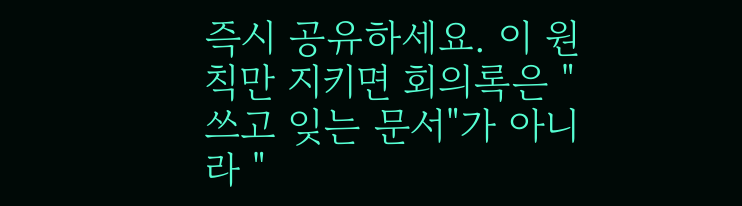즉시 공유하세요. 이 원칙만 지키면 회의록은 "쓰고 잊는 문서"가 아니라 "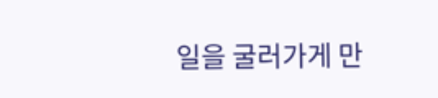일을 굴러가게 만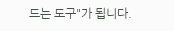드는 도구"가 됩니다.